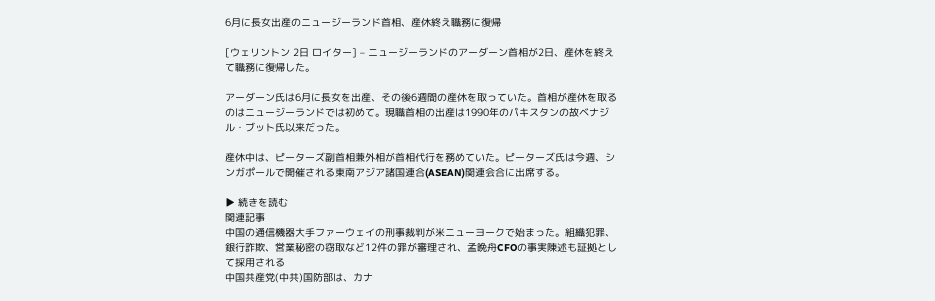6月に長女出産のニュージーランド首相、産休終え職務に復帰

[ウェリントン 2日 ロイター] – ニュージーランドのアーダーン首相が2日、産休を終えて職務に復帰した。

アーダーン氏は6月に長女を出産、その後6週間の産休を取っていた。首相が産休を取るのはニュージーランドでは初めて。現職首相の出産は1990年のパキスタンの故ベナジル・ブット氏以来だった。

産休中は、ピーターズ副首相兼外相が首相代行を務めていた。ピーターズ氏は今週、シンガポールで開催される東南アジア諸国連合(ASEAN)関連会合に出席する。

▶ 続きを読む
関連記事
中国の通信機器大手ファーウェイの刑事裁判が米ニューヨークで始まった。組織犯罪、銀行詐欺、営業秘密の窃取など12件の罪が審理され、孟晩舟CFOの事実陳述も証拠として採用される
中国共産党(中共)国防部は、カナ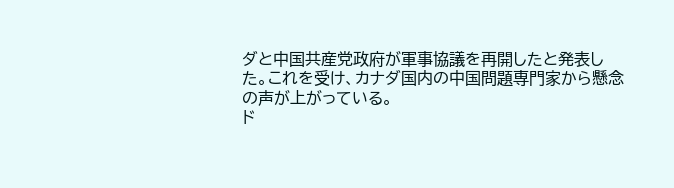ダと中国共産党政府が軍事協議を再開したと発表した。これを受け、カナダ国内の中国問題専門家から懸念の声が上がっている。
ド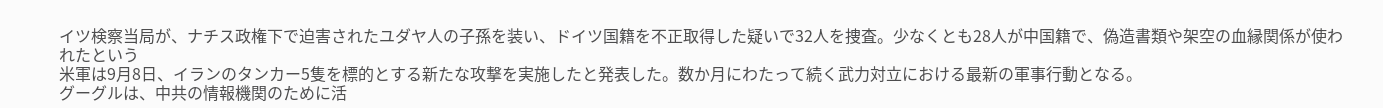イツ検察当局が、ナチス政権下で迫害されたユダヤ人の子孫を装い、ドイツ国籍を不正取得した疑いで32人を捜査。少なくとも28人が中国籍で、偽造書類や架空の血縁関係が使われたという
米軍は9月8日、イランのタンカー5隻を標的とする新たな攻撃を実施したと発表した。数か月にわたって続く武力対立における最新の軍事行動となる。
グーグルは、中共の情報機関のために活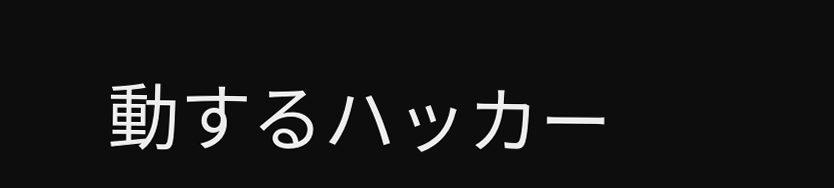動するハッカー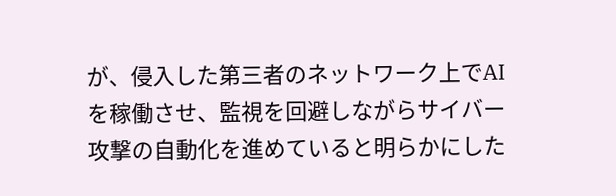が、侵入した第三者のネットワーク上でAIを稼働させ、監視を回避しながらサイバー攻撃の自動化を進めていると明らかにした